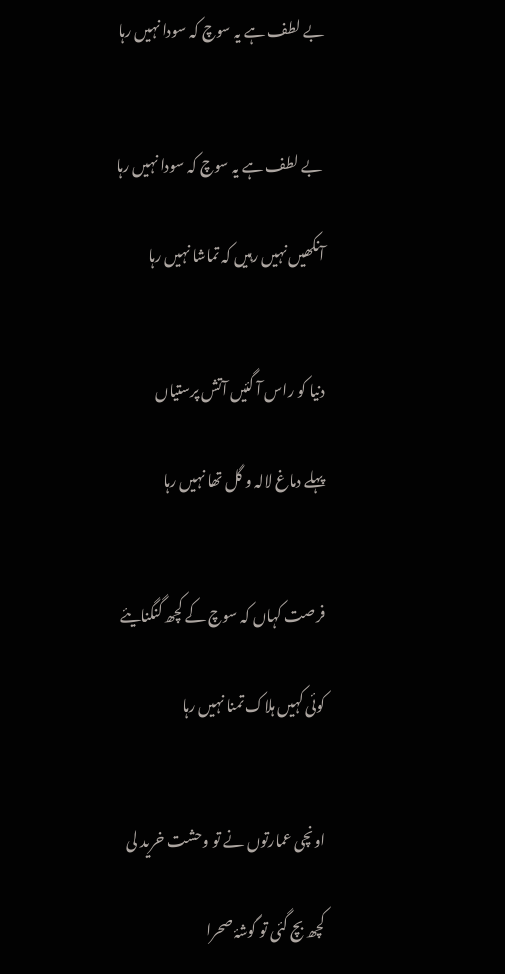بے لطف ہے یہ سوچ کہ سودا نہیں رہا


 بے لطف ہے یہ سوچ کہ سودا نہیں رہا

آنکھیں نہیں رہیں کہ تماشا نہیں رہا


دنیا کو راس آ گئیں آتش پرستیاں

پہلے دماغ لالہ و گل تھا نہیں رہا


فرصت کہاں کہ سوچ کے کچھ گنگنایئے

کوئی کہیں ہلاک تمنا نہیں رہا


اونچی عمارتوں نے تو وحشت خرید لی

کچھ بچ گئی تو گوشۂ صحرا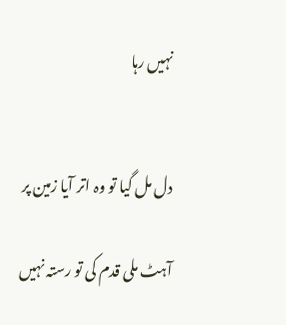نہیں رہا


دل مل گیا تو وہ اتر آیا زمین پر

آہٹ ملی قدم کی تو رستہ نہیں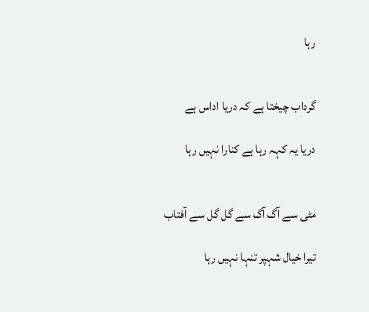رہا


گرداب چیختا ہے کہ دریا اداس ہے

دریا یہ کہہ رہا ہے کنارا نہیں رہا


مٹی سے آگ آگ سے گل گل سے آفتاب

تیرا خیال شہپر تنہا نہیں رہا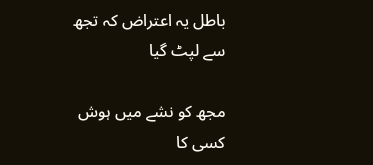باطل یہ اعتراض کہ تجھ سے لپٹ گیا

مجھ کو نشے میں ہوش کسی کا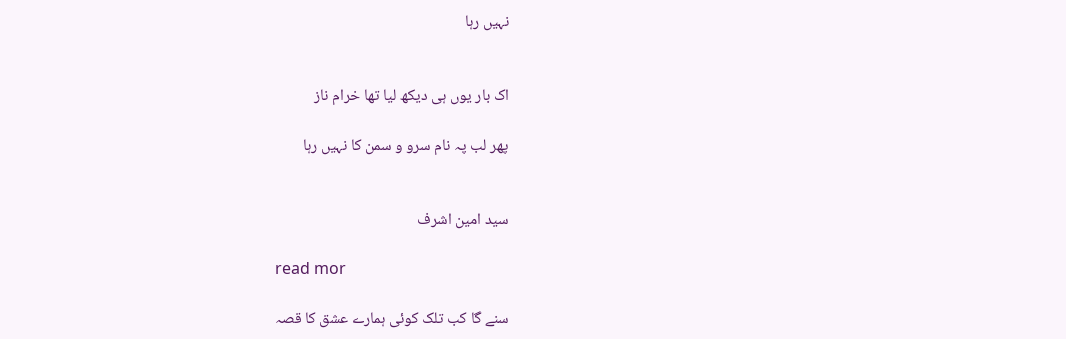نہیں رہا


اک بار یوں ہی دیکھ لیا تھا خرام ناز

پھر لب پہ نام سرو و سمن کا نہیں رہا


سید امین اشرف

read mor

سنے گا کب تلک کوئی ہمارے عشق کا قصہ